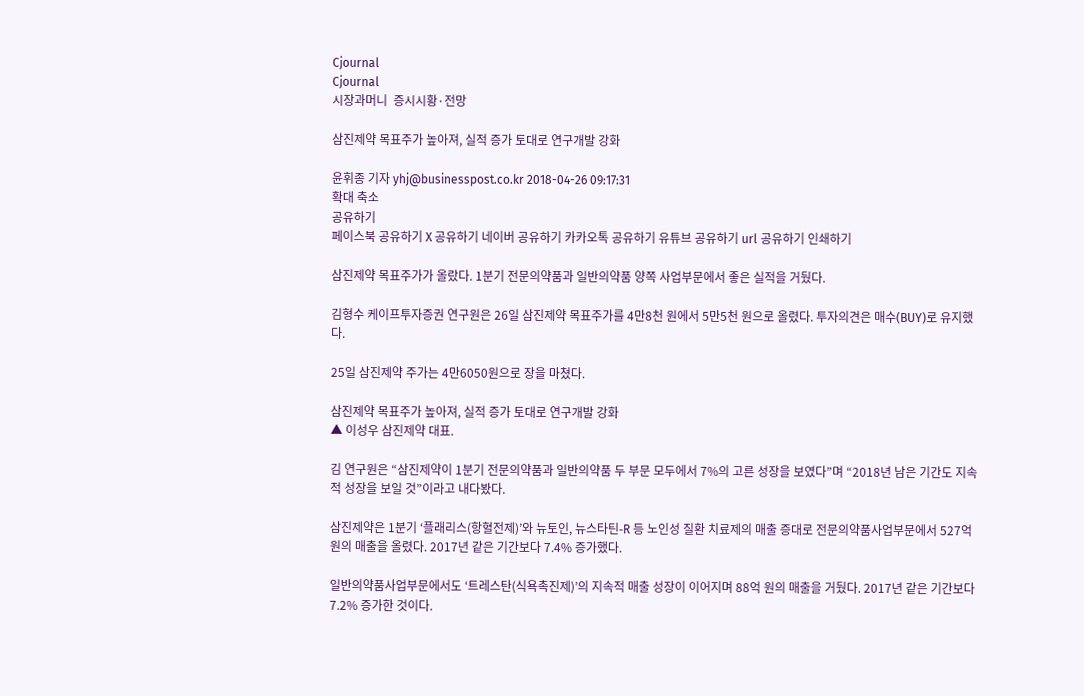Cjournal
Cjournal
시장과머니  증시시황·전망

삼진제약 목표주가 높아져, 실적 증가 토대로 연구개발 강화

윤휘종 기자 yhj@businesspost.co.kr 2018-04-26 09:17:31
확대 축소
공유하기
페이스북 공유하기 X 공유하기 네이버 공유하기 카카오톡 공유하기 유튜브 공유하기 url 공유하기 인쇄하기

삼진제약 목표주가가 올랐다. 1분기 전문의약품과 일반의약품 양쪽 사업부문에서 좋은 실적을 거뒀다.

김형수 케이프투자증권 연구원은 26일 삼진제약 목표주가를 4만8천 원에서 5만5천 원으로 올렸다. 투자의견은 매수(BUY)로 유지했다.

25일 삼진제약 주가는 4만6050원으로 장을 마쳤다.

삼진제약 목표주가 높아져, 실적 증가 토대로 연구개발 강화
▲ 이성우 삼진제약 대표.

김 연구원은 “삼진제약이 1분기 전문의약품과 일반의약품 두 부문 모두에서 7%의 고른 성장을 보였다”며 “2018년 남은 기간도 지속적 성장을 보일 것”이라고 내다봤다.

삼진제약은 1분기 ‘플래리스(항혈전제)’와 뉴토인, 뉴스타틴-R 등 노인성 질환 치료제의 매출 증대로 전문의약품사업부문에서 527억 원의 매출을 올렸다. 2017년 같은 기간보다 7.4% 증가했다.

일반의약품사업부문에서도 ‘트레스탄(식욕촉진제)’의 지속적 매출 성장이 이어지며 88억 원의 매출을 거뒀다. 2017년 같은 기간보다 7.2% 증가한 것이다.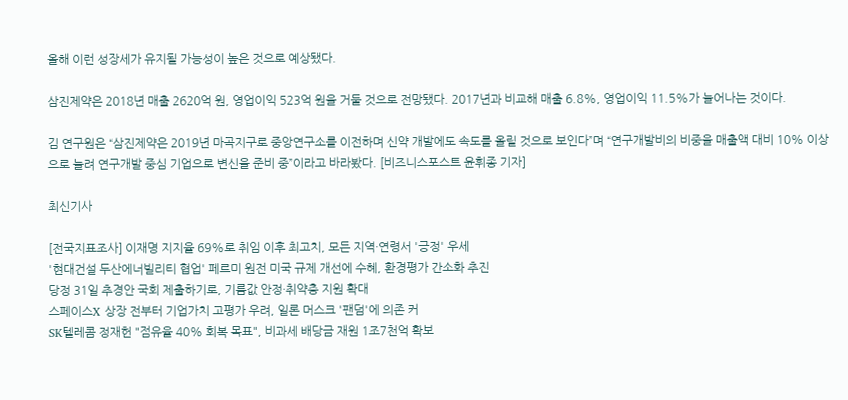올해 이런 성장세가 유지될 가능성이 높은 것으로 예상됐다.

삼진제약은 2018년 매출 2620억 원, 영업이익 523억 원을 거둘 것으로 전망됐다. 2017년과 비교해 매출 6.8%, 영업이익 11.5%가 늘어나는 것이다.

김 연구원은 “삼진제약은 2019년 마곡지구로 중앙연구소를 이전하며 신약 개발에도 속도를 올릴 것으로 보인다”며 “연구개발비의 비중을 매출액 대비 10% 이상으로 늘려 연구개발 중심 기업으로 변신을 준비 중”이라고 바라봤다. [비즈니스포스트 윤휘종 기자]

최신기사

[전국지표조사] 이재명 지지율 69%로 취임 이후 최고치, 모든 지역·연령서 '긍정' 우세
'현대건설 두산에너빌리티 협업' 페르미 원전 미국 규제 개선에 수혜, 환경평가 간소화 추진
당정 31일 추경안 국회 제출하기로, 기름값 안정·취약층 지원 확대
스페이스X 상장 전부터 기업가치 고평가 우려, 일론 머스크 '팬덤'에 의존 커
SK텔레콤 정재헌 "점유율 40% 회복 목표", 비과세 배당금 재원 1조7천억 확보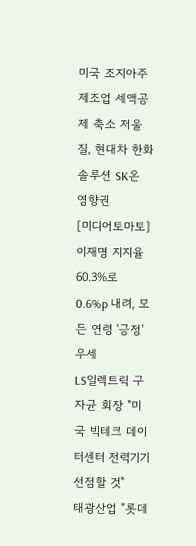미국 조지아주 제조업 세액공제 축소 저울질, 현대차 한화솔루션 SK온 영향권
[미디어토마토] 이재명 지지율 60.3%로 0.6%p 내려, 모든 연령 '긍정' 우세
LS일렉트릭 구자균 회장 "미국 빅테크 데이터센터 전력기기 선점할 것"
태광산업 "롯데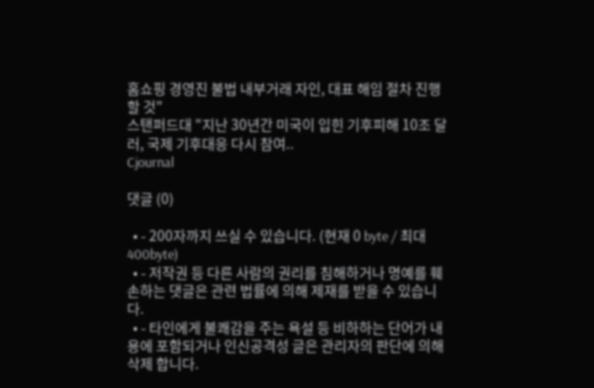홈쇼핑 경영진 불법 내부거래 자인, 대표 해임 절차 진행할 것"
스탠퍼드대 "지난 30년간 미국이 입힌 기후피해 10조 달러, 국제 기후대응 다시 참여..
Cjournal

댓글 (0)

  • - 200자까지 쓰실 수 있습니다. (현재 0 byte / 최대 400byte)
  • - 저작권 등 다른 사람의 권리를 침해하거나 명예를 훼손하는 댓글은 관련 법률에 의해 제재를 받을 수 있습니다.
  • - 타인에게 불쾌감을 주는 욕설 등 비하하는 단어가 내용에 포함되거나 인신공격성 글은 관리자의 판단에 의해 삭제 합니다.